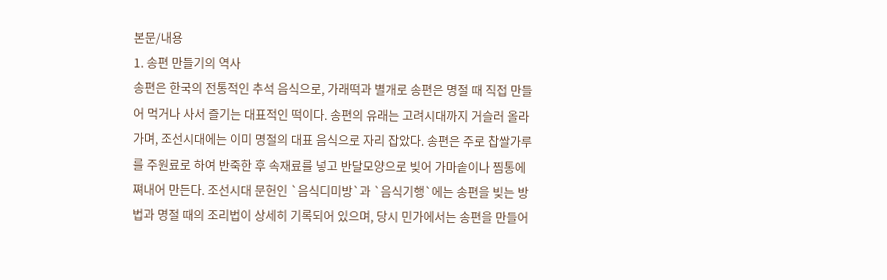본문/내용
1. 송편 만들기의 역사
송편은 한국의 전통적인 추석 음식으로, 가래떡과 별개로 송편은 명절 때 직접 만들어 먹거나 사서 즐기는 대표적인 떡이다. 송편의 유래는 고려시대까지 거슬러 올라가며, 조선시대에는 이미 명절의 대표 음식으로 자리 잡았다. 송편은 주로 찹쌀가루를 주원료로 하여 반죽한 후 속재료를 넣고 반달모양으로 빚어 가마솥이나 찜통에 쪄내어 만든다. 조선시대 문헌인 `음식디미방`과 `음식기행`에는 송편을 빚는 방법과 명절 때의 조리법이 상세히 기록되어 있으며, 당시 민가에서는 송편을 만들어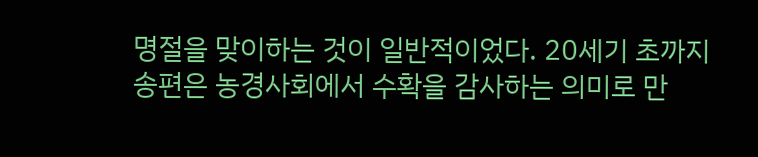명절을 맞이하는 것이 일반적이었다. 20세기 초까지 송편은 농경사회에서 수확을 감사하는 의미로 만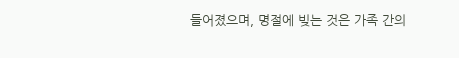들어졌으며, 명절에 빚는 것은 가족 간의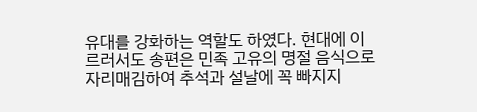유대를 강화하는 역할도 하였다. 현대에 이르러서도 송편은 민족 고유의 명절 음식으로 자리매김하여 추석과 설날에 꼭 빠지지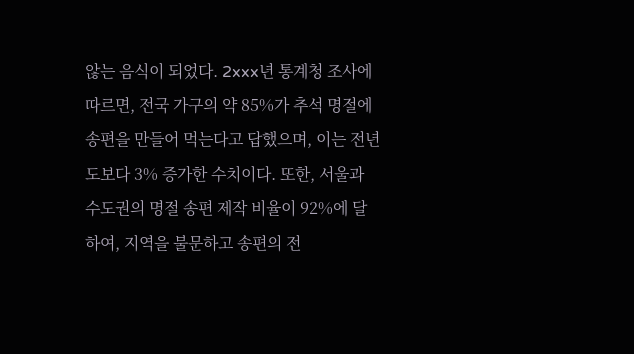않는 음식이 되었다. 2xxx년 통계청 조사에 따르면, 전국 가구의 약 85%가 추석 명절에 송편을 만들어 먹는다고 답했으며, 이는 전년도보다 3% 증가한 수치이다. 또한, 서울과 수도권의 명절 송편 제작 비율이 92%에 달하여, 지역을 불문하고 송편의 전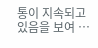통이 지속되고 있음을 보여 …